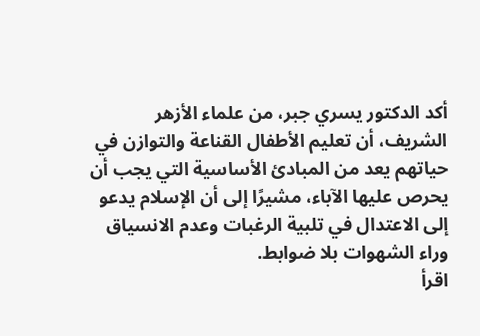أكد الدكتور يسري جبر، من علماء الأزهر الشريف، أن تعليم الأطفال القناعة والتوازن في حياتهم يعد من المبادئ الأساسية التي يجب أن يحرص عليها الآباء، مشيرًا إلى أن الإسلام يدعو إلى الاعتدال في تلبية الرغبات وعدم الانسياق وراء الشهوات بلا ضوابط.
اقرأ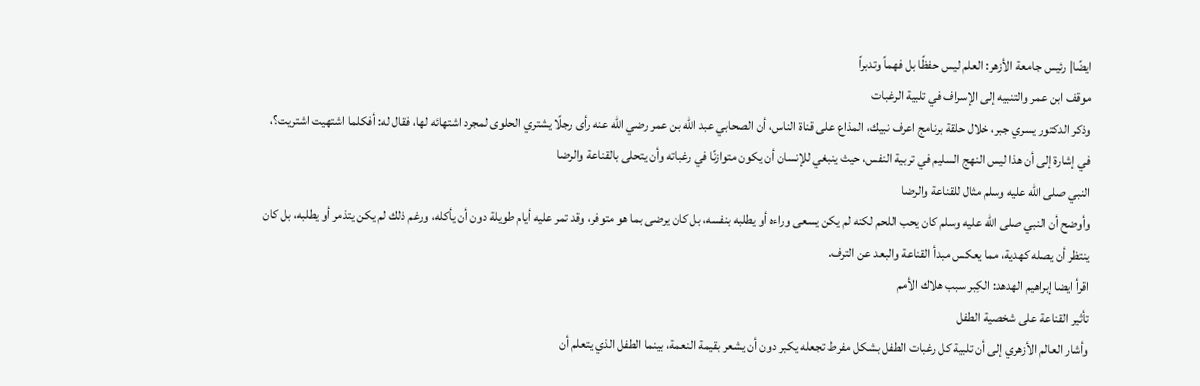ايضًا| رئيس جامعة الأزهر: العلم ليس حفظًا بل فهماً وتدبراً
موقف ابن عمر والتنبيه إلى الإسراف في تلبية الرغبات
وذكر الدكتور يسري جبر، خلال حلقة برنامج اعرف نبيك، المذاع على قناة الناس، أن الصحابي عبد الله بن عمر رضي الله عنه رأى رجلًا يشتري الحلوى لمجرد اشتهائه لها، فقال له: أفكلما اشتهيت اشتريت؟، في إشارة إلى أن هذا ليس النهج السليم في تربية النفس، حيث ينبغي للإنسان أن يكون متوازنًا في رغباته وأن يتحلى بالقناعة والرضا
النبي صلى الله عليه وسلم مثال للقناعة والرضا
وأوضح أن النبي صلى الله عليه وسلم كان يحب اللحم لكنه لم يكن يسعى وراءه أو يطلبه بنفسه، بل كان يرضى بما هو متوفر، وقد تمر عليه أيام طويلة دون أن يأكله، ورغم ذلك لم يكن يتذمر أو يطلبه، بل كان ينتظر أن يصله كهدية، مما يعكس مبدأ القناعة والبعد عن الترف.
اقرأ ايضا إبراهيم الهدهد: الكِبر سبب هلاك الأمم
تأثير القناعة على شخصية الطفل
وأشار العالم الأزهري إلى أن تلبية كل رغبات الطفل بشكل مفرط تجعله يكبر دون أن يشعر بقيمة النعمة، بينما الطفل الذي يتعلم أن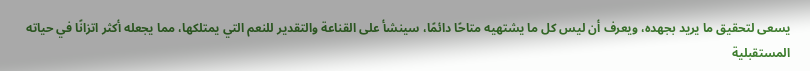يسعى لتحقيق ما يريد بجهده، ويعرف أن ليس كل ما يشتهيه متاحًا دائمًا، سينشأ على القناعة والتقدير للنعم التي يمتلكها، مما يجعله أكثر اتزانًا في حياته المستقبلية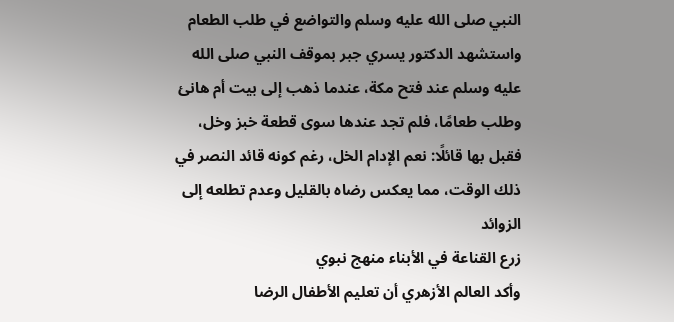النبي صلى الله عليه وسلم والتواضع في طلب الطعام
واستشهد الدكتور يسري جبر بموقف النبي صلى الله عليه وسلم عند فتح مكة، عندما ذهب إلى بيت أم هانئ وطلب طعامًا، فلم تجد عندها سوى قطعة خبز وخل، فقبل بها قائلًا: نعم الإدام الخل، رغم كونه قائد النصر في ذلك الوقت، مما يعكس رضاه بالقليل وعدم تطلعه إلى الزوائد
زرع القناعة في الأبناء منهج نبوي
وأكد العالم الأزهري أن تعليم الأطفال الرضا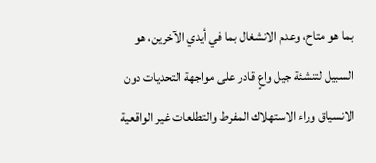بما هو متاح، وعدم الانشغال بما في أيدي الآخرين، هو السبيل لتنشئة جيل واعٍ قادر على مواجهة التحديات دون الانسياق وراء الاستهلاك المفرط والتطلعات غير الواقعية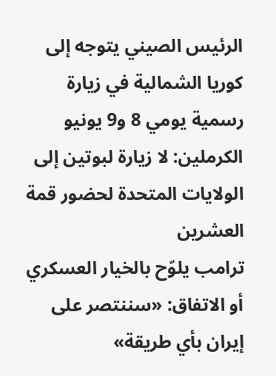الرئيس الصيني يتوجه إلى كوريا الشمالية في زيارة رسمية يومي 8 و9 يونيو
الكرملين: لا زيارة لبوتين إلى الولايات المتحدة لحضور قمة العشرين
ترامب يلوّح بالخيار العسكري أو الاتفاق: «سننتصر على إيران بأي طريقة»